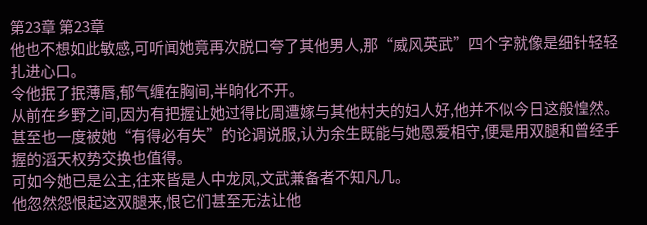第23章 第23章
他也不想如此敏感,可听闻她竟再次脱口夸了其他男人,那“威风英武”四个字就像是细针轻轻扎进心口。
令他抿了抿薄唇,郁气缠在胸间,半晌化不开。
从前在乡野之间,因为有把握让她过得比周遭嫁与其他村夫的妇人好,他并不似今日这般惶然。
甚至也一度被她“有得必有失”的论调说服,认为余生既能与她恩爱相守,便是用双腿和曾经手握的滔天权势交换也值得。
可如今她已是公主,往来皆是人中龙凤,文武兼备者不知凡几。
他忽然怨恨起这双腿来,恨它们甚至无法让他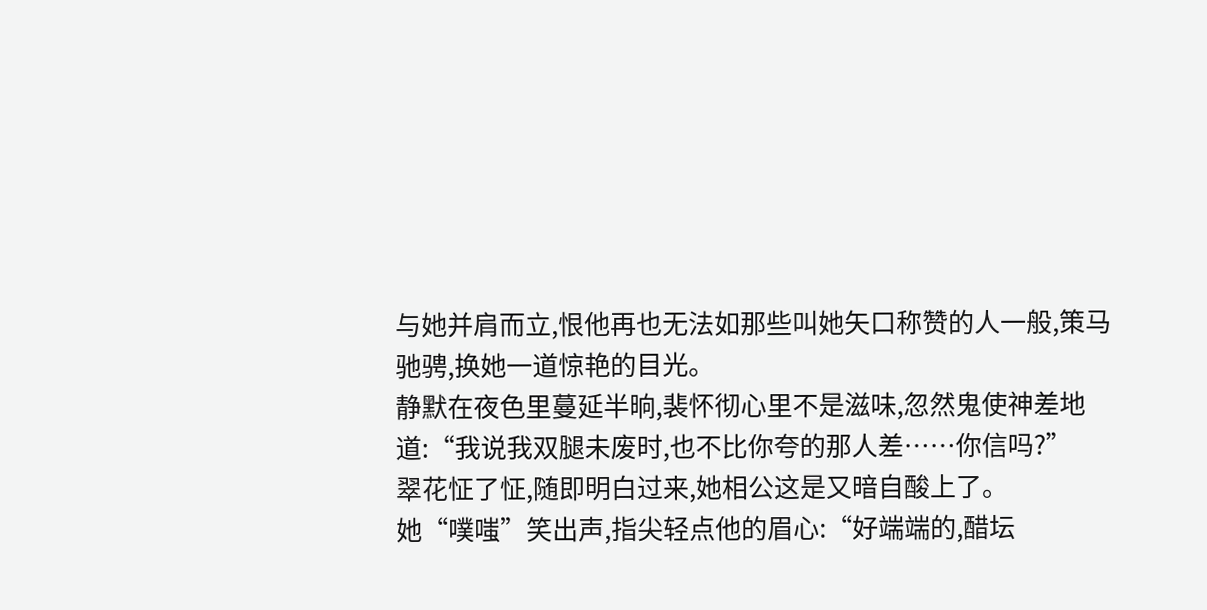与她并肩而立,恨他再也无法如那些叫她矢口称赞的人一般,策马驰骋,换她一道惊艳的目光。
静默在夜色里蔓延半晌,裴怀彻心里不是滋味,忽然鬼使神差地道:“我说我双腿未废时,也不比你夸的那人差……你信吗?”
翠花怔了怔,随即明白过来,她相公这是又暗自酸上了。
她“噗嗤”笑出声,指尖轻点他的眉心:“好端端的,醋坛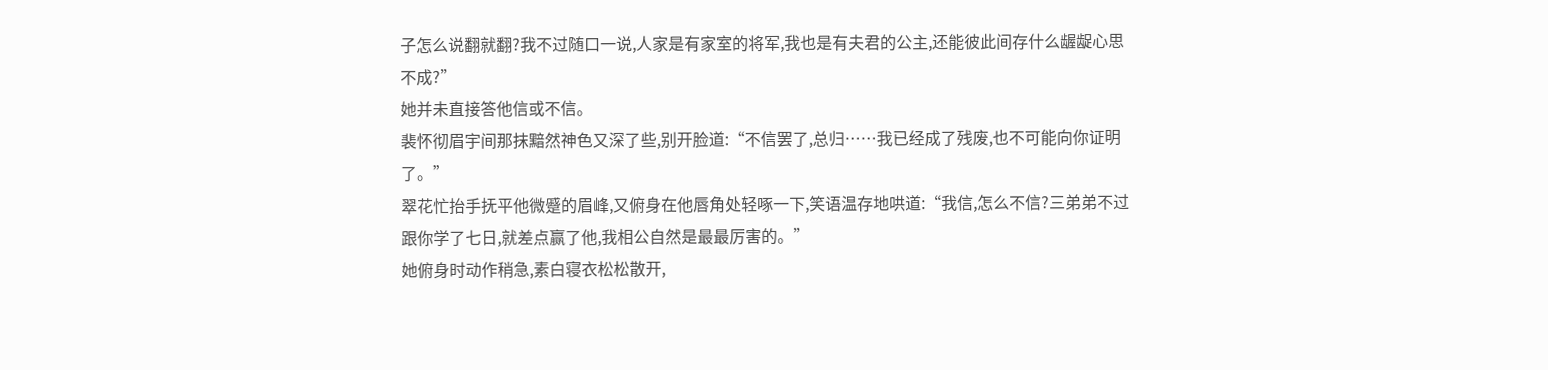子怎么说翻就翻?我不过随口一说,人家是有家室的将军,我也是有夫君的公主,还能彼此间存什么龌龊心思不成?”
她并未直接答他信或不信。
裴怀彻眉宇间那抹黯然神色又深了些,别开脸道:“不信罢了,总归……我已经成了残废,也不可能向你证明了。”
翠花忙抬手抚平他微蹙的眉峰,又俯身在他唇角处轻啄一下,笑语温存地哄道:“我信,怎么不信?三弟弟不过跟你学了七日,就差点赢了他,我相公自然是最最厉害的。”
她俯身时动作稍急,素白寝衣松松散开,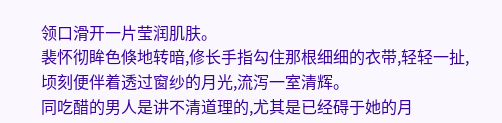领口滑开一片莹润肌肤。
裴怀彻眸色倏地转暗,修长手指勾住那根细细的衣带,轻轻一扯,顷刻便伴着透过窗纱的月光,流泻一室清辉。
同吃醋的男人是讲不清道理的,尤其是已经碍于她的月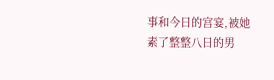事和今日的宫宴,被她素了整整八日的男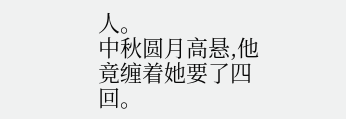人。
中秋圆月高悬,他竟缠着她要了四回。